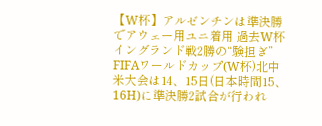【W杯】アルゼンチンは準決勝でアウェー用ユニ着用 過去W杯イングランド戦2勝の“験担ぎ”
FIFAワールドカップ(W杯)北中米大会は14、15日(日本時間15、16H)に準決勝2試合が行われ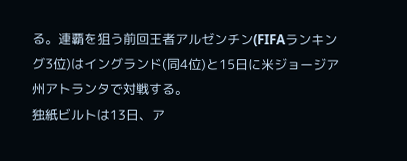る。連覇を狙う前回王者アルゼンチン(FIFAランキング3位)はイングランド(同4位)と15日に米ジョージア州アトランタで対戦する。
独紙ビルトは13日、ア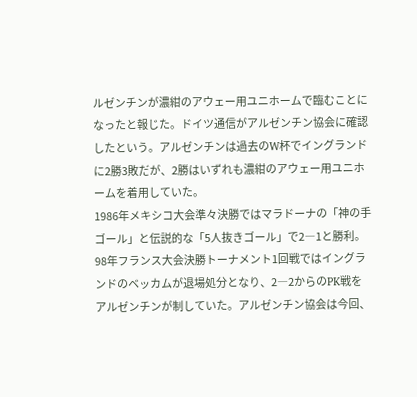ルゼンチンが濃紺のアウェー用ユニホームで臨むことになったと報じた。ドイツ通信がアルゼンチン協会に確認したという。アルゼンチンは過去のW杯でイングランドに2勝3敗だが、2勝はいずれも濃紺のアウェー用ユニホームを着用していた。
1986年メキシコ大会準々決勝ではマラドーナの「神の手ゴール」と伝説的な「5人抜きゴール」で2―1と勝利。98年フランス大会決勝トーナメント1回戦ではイングランドのベッカムが退場処分となり、2―2からのPK戦をアルゼンチンが制していた。アルゼンチン協会は今回、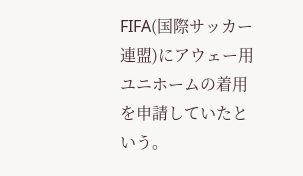FIFA(国際サッカー連盟)にアウェー用ユニホームの着用を申請していたという。